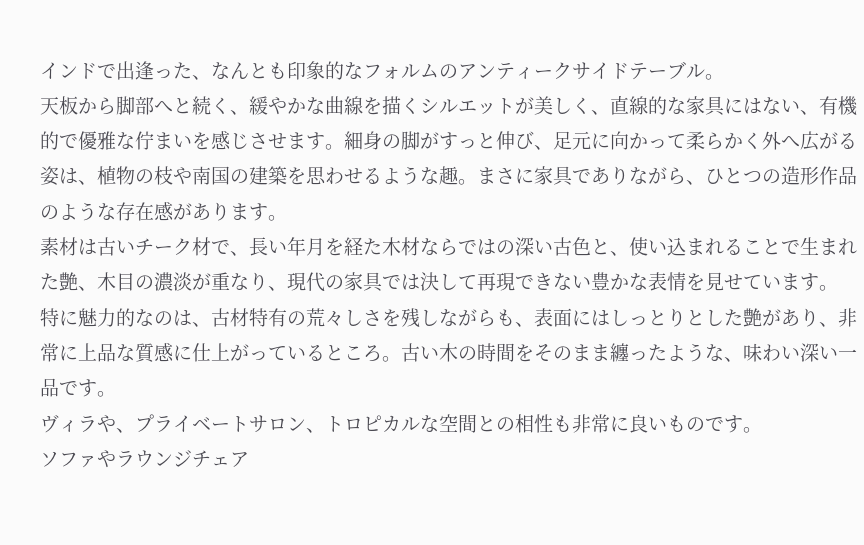インドで出逢った、なんとも印象的なフォルムのアンティークサイドテーブル。
天板から脚部へと続く、緩やかな曲線を描くシルエットが美しく、直線的な家具にはない、有機的で優雅な佇まいを感じさせます。細身の脚がすっと伸び、足元に向かって柔らかく外へ広がる姿は、植物の枝や南国の建築を思わせるような趣。まさに家具でありながら、ひとつの造形作品のような存在感があります。
素材は古いチーク材で、長い年月を経た木材ならではの深い古色と、使い込まれることで生まれた艶、木目の濃淡が重なり、現代の家具では決して再現できない豊かな表情を見せています。
特に魅力的なのは、古材特有の荒々しさを残しながらも、表面にはしっとりとした艶があり、非常に上品な質感に仕上がっているところ。古い木の時間をそのまま纏ったような、味わい深い一品です。
ヴィラや、プライベートサロン、トロピカルな空間との相性も非常に良いものです。
ソファやラウンジチェア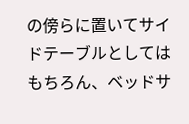の傍らに置いてサイドテーブルとしてはもちろん、ベッドサ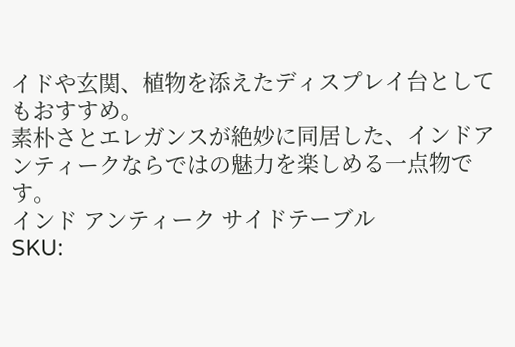イドや玄関、植物を添えたディスプレイ台としてもおすすめ。
素朴さとエレガンスが絶妙に同居した、インドアンティークならではの魅力を楽しめる一点物です。
インド アンティーク サイドテーブル
SKU: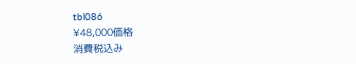tbl086
¥48,000価格
消費税込み